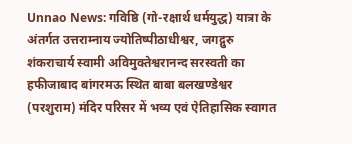Unnao News: गविष्ठि (गो-रक्षार्थ धर्मयुद्ध) यात्रा के अंतर्गत उत्तराम्नाय ज्योतिष्पीठाधीश्वर, जगद्गुरु शंकराचार्य स्वामी अविमुक्तेश्वरानन्द सरस्वती का हफीजाबाद बांगरमऊ स्थित बाबा बलखण्डेश्वर (परशुराम) मंदिर परिसर में भव्य एवं ऐतिहासिक स्वागत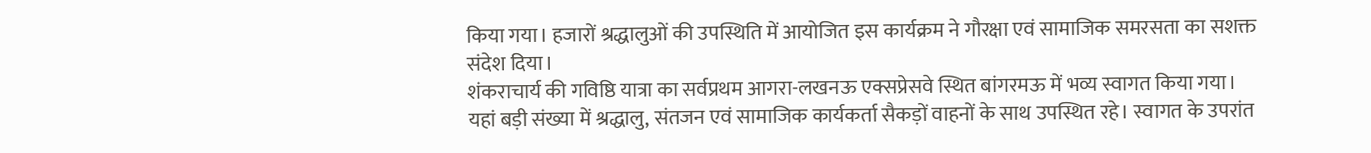किया गया। हजारों श्रद्धालुओं की उपस्थिति में आयोजित इस कार्यक्रम ने गौरक्षा एवं सामाजिक समरसता का सशक्त संदेश दिया।
शंकराचार्य की गविष्ठि यात्रा का सर्वप्रथम आगरा-लखनऊ एक्सप्रेसवे स्थित बांगरमऊ में भव्य स्वागत किया गया। यहां बड़ी संख्या में श्रद्धालु, संतजन एवं सामाजिक कार्यकर्ता सैकड़ों वाहनों के साथ उपस्थित रहे। स्वागत के उपरांत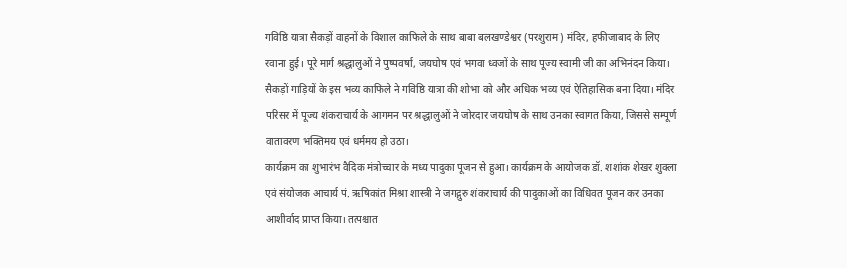गविष्ठि यात्रा सैकड़ों वाहनों के विशाल काफिले के साथ बाबा बलखण्डेश्वर (परशुराम) मंदिर, हफीजाबाद के लिए रवाना हुई। पूरे मार्ग श्रद्धालुओं ने पुष्पवर्षा, जयघोष एवं भगवा ध्वजों के साथ पूज्य स्वामी जी का अभिनंदन किया। सैकड़ों गाड़ियों के इस भव्य काफिले ने गविष्ठि यात्रा की शोभा को और अधिक भव्य एवं ऐतिहासिक बना दिया। मंदिर परिसर में पूज्य शंकराचार्य के आगमन पर श्रद्धालुओं ने जोरदार जयघोष के साथ उनका स्वागत किया, जिससे सम्पूर्ण वातावरण भक्तिमय एवं धर्ममय हो उठा।
कार्यक्रम का शुभारंभ वैदिक मंत्रोच्चार के मध्य पादुका पूजन से हुआ। कार्यक्रम के आयोजक डॉ. शशांक शेखर शुक्ला एवं संयोजक आचार्य पं. ऋषिकांत मिश्रा शास्त्री ने जगद्गुरु शंकराचार्य की पादुकाओं का विधिवत पूजन कर उनका आशीर्वाद प्राप्त किया। तत्पश्चात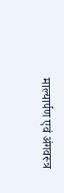माल्यार्पण एवं अंगवस्त्र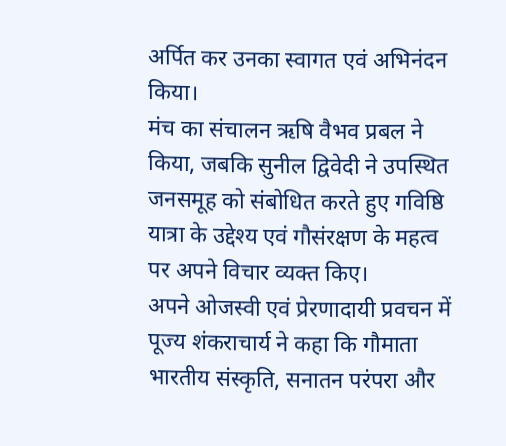अर्पित कर उनका स्वागत एवं अभिनंदन किया।
मंच का संचालन ऋषि वैभव प्रबल ने किया, जबकि सुनील द्विवेदी ने उपस्थित जनसमूह को संबोधित करते हुए गविष्ठि यात्रा के उद्देश्य एवं गौसंरक्षण के महत्व पर अपने विचार व्यक्त किए।
अपने ओजस्वी एवं प्रेरणादायी प्रवचन में पूज्य शंकराचार्य ने कहा कि गौमाता भारतीय संस्कृति, सनातन परंपरा और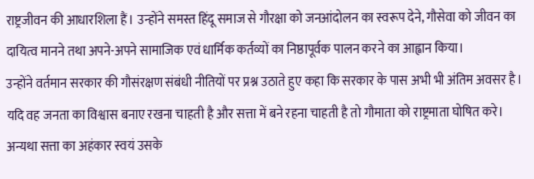राष्ट्रजीवन की आधारशिला हैं। उन्होंने समस्त हिंदू समाज से गौरक्षा को जनआंदोलन का स्वरूप देने, गौसेवा को जीवन का दायित्व मानने तथा अपने-अपने सामाजिक एवं धार्मिक कर्तव्यों का निष्ठापूर्वक पालन करने का आह्वान किया।
उन्होंने वर्तमान सरकार की गौसंरक्षण संबंधी नीतियों पर प्रश्न उठाते हुए कहा कि सरकार के पास अभी भी अंतिम अवसर है। यदि वह जनता का विश्वास बनाए रखना चाहती है और सत्ता में बने रहना चाहती है तो गौमाता को राष्ट्रमाता घोषित करे। अन्यथा सत्ता का अहंकार स्वयं उसके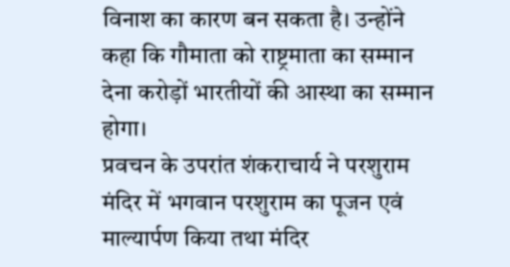विनाश का कारण बन सकता है। उन्होंने कहा कि गौमाता को राष्ट्रमाता का सम्मान देना करोड़ों भारतीयों की आस्था का सम्मान होगा।
प्रवचन के उपरांत शंकराचार्य ने परशुराम मंदिर में भगवान परशुराम का पूजन एवं माल्यार्पण किया तथा मंदिर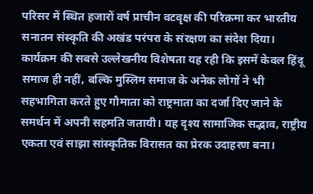परिसर में स्थित हजारों वर्ष प्राचीन वटवृक्ष की परिक्रमा कर भारतीय सनातन संस्कृति की अखंड परंपरा के संरक्षण का संदेश दिया।
कार्यक्रम की सबसे उल्लेखनीय विशेषता यह रही कि इसमें केवल हिंदू समाज ही नहीं, बल्कि मुस्लिम समाज के अनेक लोगों ने भी सहभागिता करते हुए गौमाता को राष्ट्रमाता का दर्जा दिए जाने के समर्थन में अपनी सहमति जतायी। यह दृश्य सामाजिक सद्भाव, राष्ट्रीय एकता एवं साझा सांस्कृतिक विरासत का प्रेरक उदाहरण बना।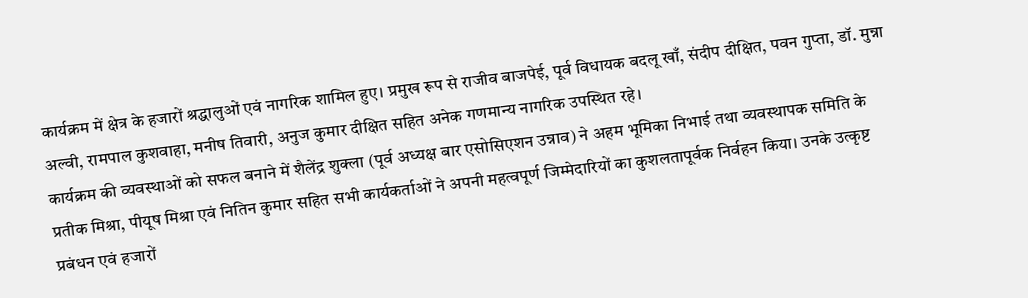कार्यक्रम में क्षेत्र के हजारों श्रद्धालुओं एवं नागरिक शामिल हुए। प्रमुख रूप से राजीव बाजपेई, पूर्व विधायक बदलू खाँ, संदीप दीक्षित, पवन गुप्ता, डॉ. मुन्ना अल्वी, रामपाल कुशवाहा, मनीष तिवारी, अनुज कुमार दीक्षित सहित अनेक गणमान्य नागरिक उपस्थित रहे।
कार्यक्रम की व्यवस्थाओं को सफल बनाने में शैलेंद्र शुक्ला (पूर्व अध्यक्ष बार एसोसिएशन उन्नाव) ने अहम भूमिका निभाई तथा व्यवस्थापक समिति के प्रतीक मिश्रा, पीयूष मिश्रा एवं नितिन कुमार सहित सभी कार्यकर्ताओं ने अपनी महत्वपूर्ण जिम्मेदारियों का कुशलतापूर्वक निर्वहन किया। उनके उत्कृष्ट प्रबंधन एवं हजारों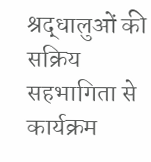श्रद्धालुओं की सक्रिय सहभागिता से कार्यक्रम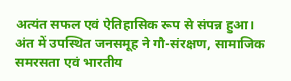अत्यंत सफल एवं ऐतिहासिक रूप से संपन्न हुआ।
अंत में उपस्थित जनसमूह ने गौ-संरक्षण, सामाजिक समरसता एवं भारतीय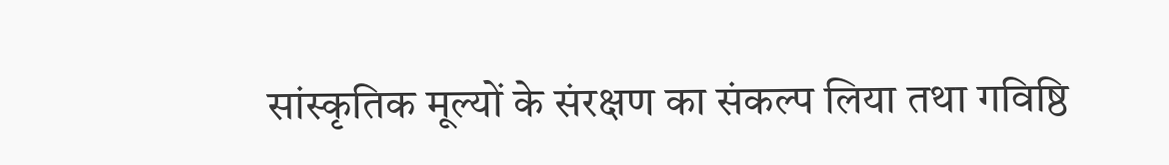सांस्कृतिक मूल्यों के संरक्षण का संकल्प लिया तथा गविष्ठि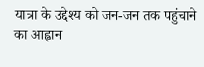यात्रा के उद्देश्य को जन-जन तक पहुंचाने का आह्वान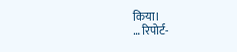किया।
… रिपोर्ट-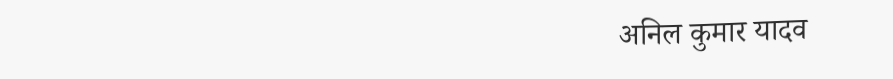अनिल कुमार यादव